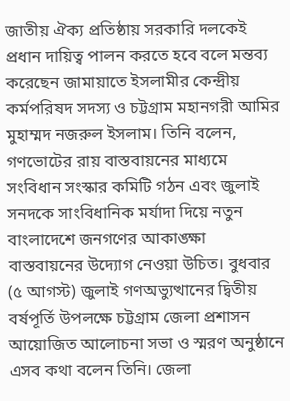জাতীয় ঐক্য প্রতিষ্ঠায় সরকারি দলকেই প্রধান দায়িত্ব পালন করতে হবে বলে মন্তব্য করেছেন জামায়াতে ইসলামীর কেন্দ্রীয় কর্মপরিষদ সদস্য ও চট্টগ্রাম মহানগরী আমির মুহাম্মদ নজরুল ইসলাম। তিনি বলেন, গণভোটের রায় বাস্তবায়নের মাধ্যমে সংবিধান সংস্কার কমিটি গঠন এবং জুলাই সনদকে সাংবিধানিক মর্যাদা দিয়ে নতুন বাংলাদেশে জনগণের আকাঙ্ক্ষা বাস্তবায়নের উদ্যোগ নেওয়া উচিত। বুধবার (৫ আগস্ট) জুলাই গণঅভ্যুত্থানের দ্বিতীয় বর্ষপূর্তি উপলক্ষে চট্টগ্রাম জেলা প্রশাসন আয়োজিত আলোচনা সভা ও স্মরণ অনুষ্ঠানে এসব কথা বলেন তিনি। জেলা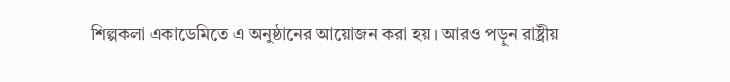শিল্পকলা একাডেমিতে এ অনুষ্ঠানের আয়োজন করা হয়। আরও পড়ুন রাষ্ট্রীয়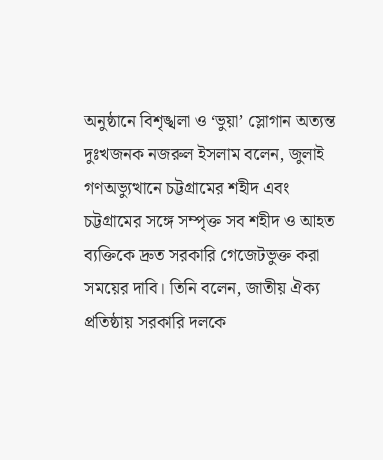অনুষ্ঠানে বিশৃঙ্খলা ও ‘ভুয়া’ স্লোগান অত্যন্ত দুঃখজনক নজরুল ইসলাম বলেন, জুলাই গণঅভ্যুত্থানে চট্টগ্রামের শহীদ এবং চট্টগ্রামের সঙ্গে সম্পৃক্ত সব শহীদ ও আহত ব্যক্তিকে দ্রুত সরকারি গেজেটভুক্ত করা সময়ের দাবি। তিনি বলেন, জাতীয় ঐক্য প্রতিষ্ঠায় সরকারি দলকে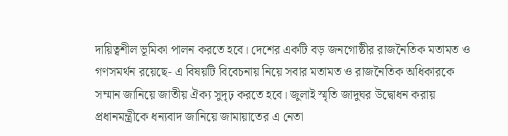দায়িত্বশীল ভূমিকা পালন করতে হবে। দেশের একটি বড় জনগোষ্ঠীর রাজনৈতিক মতামত ও গণসমর্থন রয়েছে- এ বিষয়টি বিবেচনায় নিয়ে সবার মতামত ও রাজনৈতিক অধিকারকে সম্মান জানিয়ে জাতীয় ঐক্য সুদৃঢ় করতে হবে। জুলাই স্মৃতি জাদুঘর উদ্বোধন করায় প্রধানমন্ত্রীকে ধন্যবাদ জানিয়ে জামায়াতের এ নেতা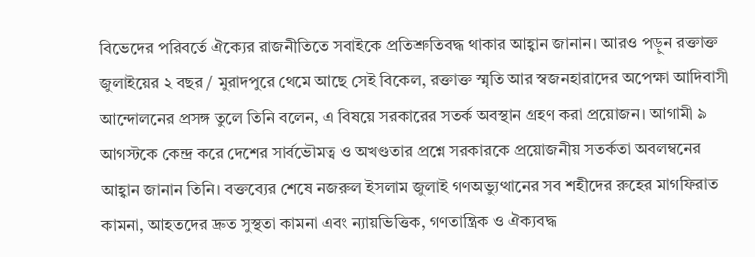বিভেদের পরিবর্তে ঐক্যের রাজনীতিতে সবাইকে প্রতিশ্রুতিবদ্ধ থাকার আহ্বান জানান। আরও পড়ুন রক্তাক্ত জুলাইয়ের ২ বছর / মুরাদপুরে থেমে আছে সেই বিকেল, রক্তাক্ত স্মৃতি আর স্বজনহারাদের অপেক্ষা আদিবাসী আন্দোলনের প্রসঙ্গ তুলে তিনি বলেন, এ বিষয়ে সরকারের সতর্ক অবস্থান গ্রহণ করা প্রয়োজন। আগামী ৯ আগস্টকে কেন্দ্র করে দেশের সার্বভৌমত্ব ও অখণ্ডতার প্রশ্নে সরকারকে প্রয়োজনীয় সতর্কতা অবলম্বনের আহ্বান জানান তিনি। বক্তব্যের শেষে নজরুল ইসলাম জুলাই গণঅভ্যুত্থানের সব শহীদের রুহের মাগফিরাত কামনা, আহতদের দ্রুত সুস্থতা কামনা এবং ন্যায়ভিত্তিক, গণতান্ত্রিক ও ঐক্যবদ্ধ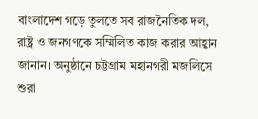বাংলাদেশ গড়ে তুলতে সব রাজনৈতিক দল, রাষ্ট্র ও জনগণকে সম্মিলিত কাজ করার আহ্বান জানান। অনুষ্ঠানে চট্টগ্রাম মহানগরী মজলিসে শুরা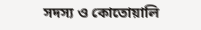সদস্য ও কোতোয়ালি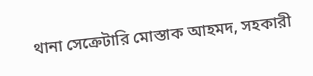থানা সেক্রেটারি মোস্তাক আহমদ, সহকারী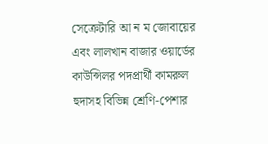সেক্রেটারি আ ন ম জোবায়ের এবং লালখান বাজার ওয়ার্ডের কাউন্সিলর পদপ্রার্থী কামরুল হুদাসহ বিভিন্ন শ্রেণি-পেশার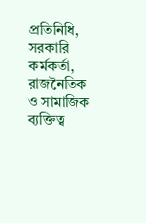প্রতিনিধি, সরকারি কর্মকর্তা, রাজনৈতিক ও সামাজিক ব্যক্তিত্ব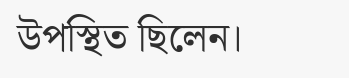উপস্থিত ছিলেন।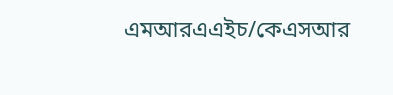এমআরএএইচ/কেএসআর